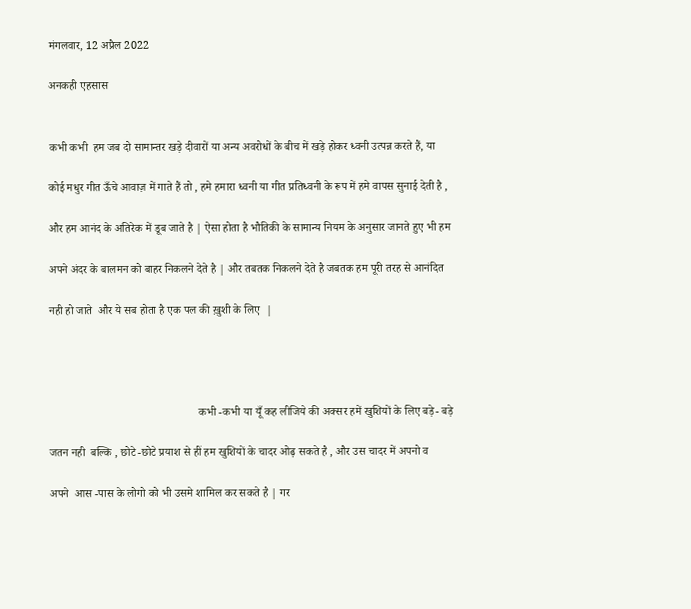मंगलवार, 12 अप्रैल 2022

अनकही एहसास


कभी कभी  हम जब दो सामान्तर खड़े दीवारों या अन्य अवरोधों के बीच में खड़े होकर ध्वनी उत्पन्न करते हैं, या

कोई मधुर गीत ऊँचे आवाज़ में गाते हैं तो , हमे हमारा ध्वनी या गीत प्रतिध्वनी के रूप में हमे वापस सुनाई देती है ,

और हम आनंद के अतिरेक में डूब जाते है | ऐसा होता है भौतिकी के सामान्य नियम के अनुसार जानते हुए भी हम

अपने अंदर के बालमन को बाहर निकलने देते है | और तबतक निकलने देते है जबतक हम पूरी तरह से आनंदित

नही हो जाते  और ये सब होता है एक पल की ख़ुशी के लिए  |




                                                    कभी -कभी या यूँ कह लीजिये की अक्सर हमें खुशियों के लिए बड़े- बड़े

जतन नही  बल्कि , छोटे -छोटे प्रयाश से हीं हम खुशियों के चादर ओढ़ सकते है , और उस चादर में अपनो व

अपने  आस -पास के लोगो को भी उसमे शामिल कर सकते है | गर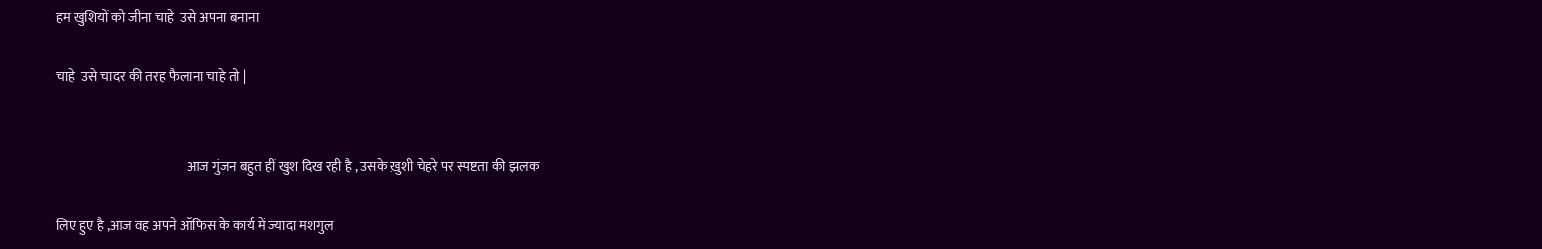हम खुशियों को जीना चाहे  उसे अपना बनाना

चाहे  उसे चादर की तरह फैलाना चाहे तो |


                                                 आज गुंजन बहुत हीं खुश दिख रही है , उसके ख़ुशी चेहरे पर स्पष्टता की झलक

लिए हुए है ,आज वह अपने ऑफिस के कार्य में ज्यादा मशगुल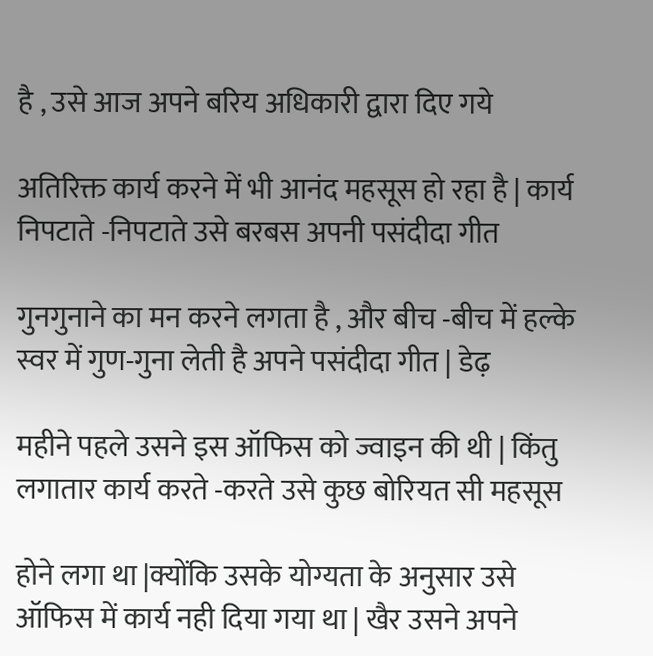है , उसे आज अपने बरिय अधिकारी द्वारा दिए गये

अतिरिक्त कार्य करने में भी आनंद महसूस हो रहा है | कार्य निपटाते -निपटाते उसे बरबस अपनी पसंदीदा गीत

गुनगुनाने का मन करने लगता है , और बीच -बीच में हल्के स्वर में गुण-गुना लेती है अपने पसंदीदा गीत | डेढ़

महीने पहले उसने इस ऑफिस को ज्वाइन की थी | किंतु लगातार कार्य करते -करते उसे कुछ बोरियत सी महसूस

होने लगा था |क्योंकि उसके योग्यता के अनुसार उसे ऑफिस में कार्य नही दिया गया था | खैर उसने अपने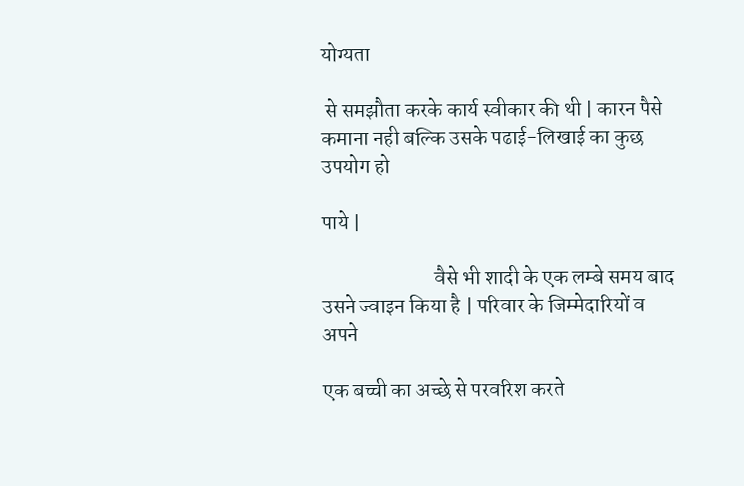योग्यता

 से समझौता करके कार्य स्वीकार की थी | कारन पैसे कमाना नही बल्कि उसके पढाई-लिखाई का कुछ उपयोग हो

पाये |

                           वैसे भी शादी के एक लम्बे समय बाद उसने ज्वाइन किया है | परिवार के जिम्मेदारियों व अपने

एक बच्ची का अच्छे से परवरिश करते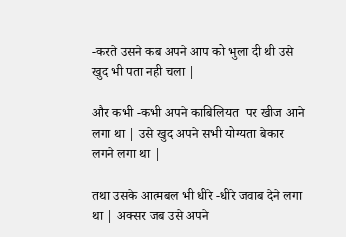-करते उसने कब अपने आप को भुला दी थी उसे खुद भी पता नही चला |

और कभी -कभी अपने काबिलियत  पर खीज आने लगा था | उसे खुद अपने सभी योग्यता बेकार लगने लगा था |

तथा उसके आत्मबल भी धीरे -धीरे जवाब देने लगा था | अक्सर जब उसे अपने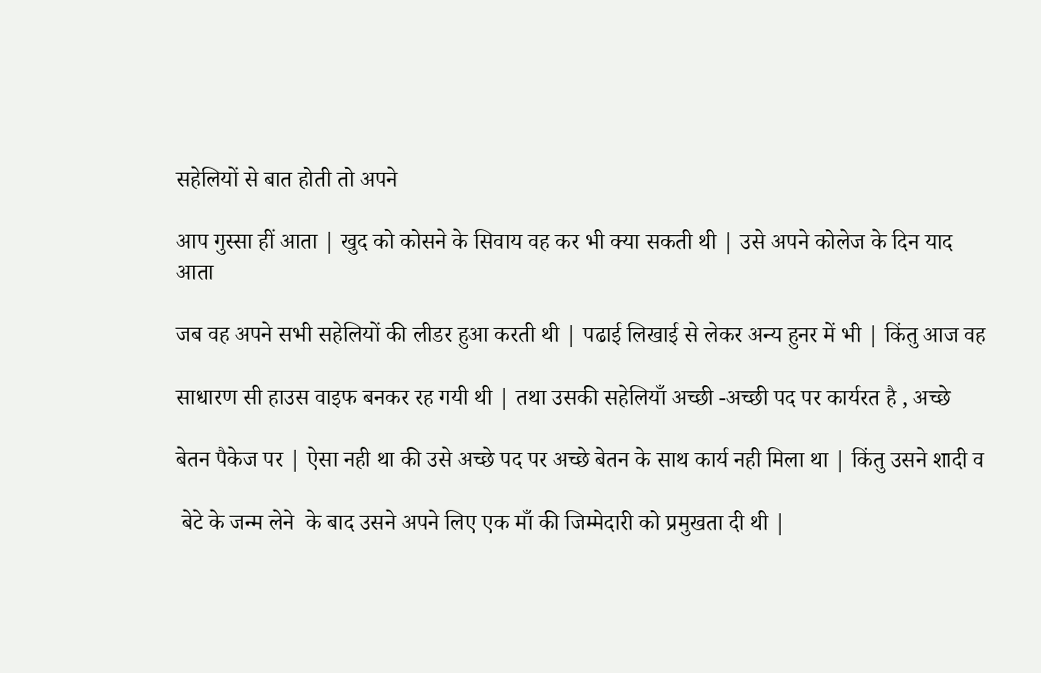सहेलियों से बात होती तो अपने

आप गुस्सा हीं आता | खुद को कोसने के सिवाय वह कर भी क्या सकती थी | उसे अपने कोलेज के दिन याद आता

जब वह अपने सभी सहेलियों की लीडर हुआ करती थी | पढाई लिखाई से लेकर अन्य हुनर में भी | किंतु आज वह

साधारण सी हाउस वाइफ बनकर रह गयी थी | तथा उसकी सहेलियाँ अच्छी -अच्छी पद पर कार्यरत है , अच्छे

बेतन पैकेज पर | ऐसा नही था की उसे अच्छे पद पर अच्छे बेतन के साथ कार्य नही मिला था | किंतु उसने शादी व

 बेटे के जन्म लेने  के बाद उसने अपने लिए एक माँ की जिम्मेदारी को प्रमुखता दी थी |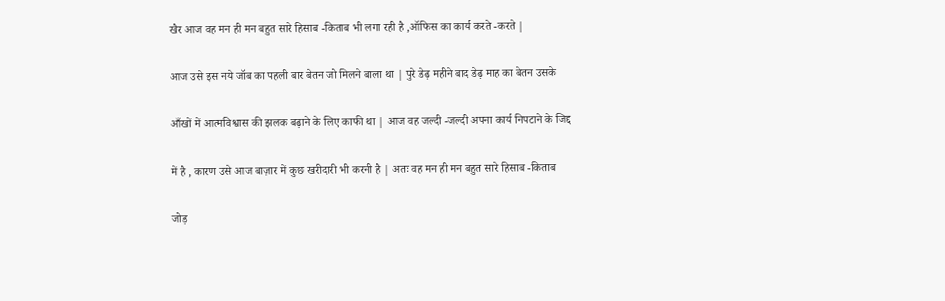खैर आज वह मन ही मन बहुत सारे हिसाब -किताब भी लगा रही है ,ऑफिस का कार्य करते -करते |

आज उसे इस नये जॉब का पहली बार बेतन जो मिलने बाला था | पुरे डेढ़ महीने बाद डेढ़ माह का बेतन उसके

आँखों में आत्मविश्वास की झलक बढ़ाने के लिए काफी था | आज वह जल्दी -जल्दी अपना कार्य निपटाने के जिद्द

में है , कारण उसे आज बाज़ार में कुछ खरीदारी भी करनी है | अतः वह मन ही मन बहुत सारे हिसाब -किताब

जोड़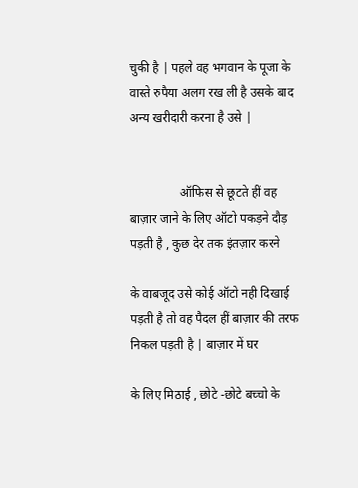चुकी है | पहले वह भगवान के पूजा के वास्ते रुपैया अलग रख ली है उसके बाद अन्य खरीदारी करना है उसे |


                ऑफिस से छूटते हीं वह बाज़ार जाने के लिए ऑटो पकड़ने दौड़ पड़ती है , कुछ देर तक इंतज़ार करने

के वाबजूद उसे कोई ऑटो नही दिखाई पड़ती है तो वह पैदल हीं बाज़ार की तरफ निकल पड़ती है | बाज़ार में घर

के लिए मिठाई , छोटे -छोटे बच्चो के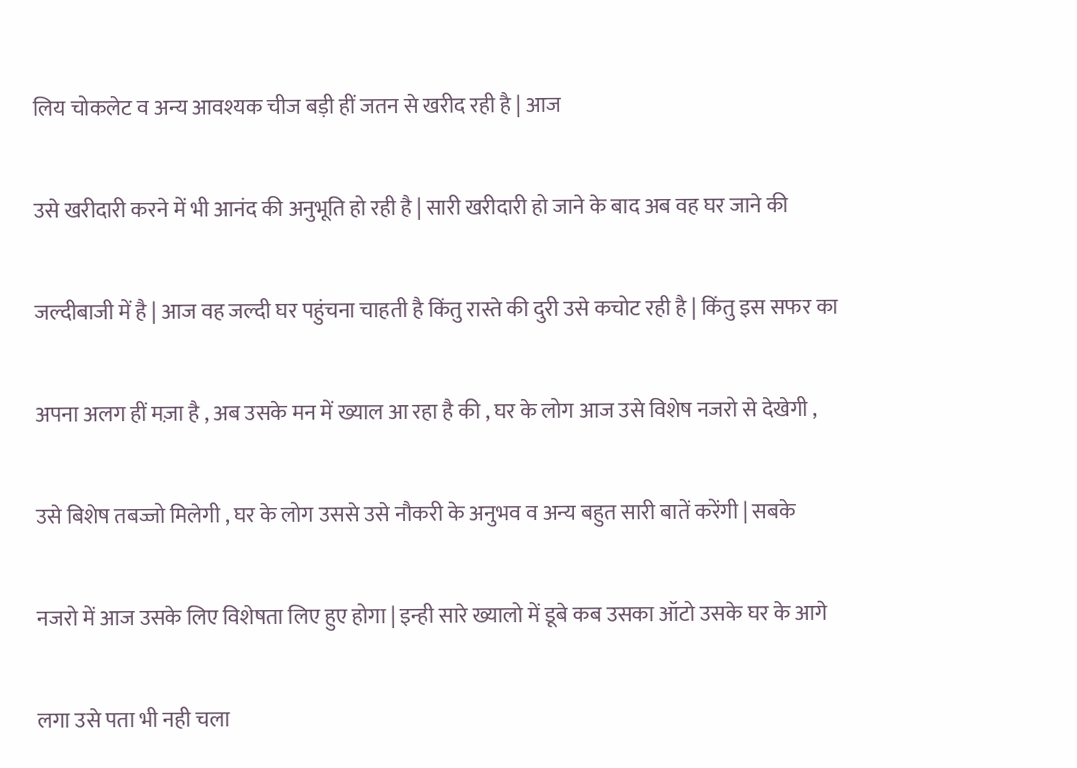लिय चोकलेट व अन्य आवश्यक चीज बड़ी हीं जतन से खरीद रही है | आज

उसे खरीदारी करने में भी आनंद की अनुभूति हो रही है | सारी खरीदारी हो जाने के बाद अब वह घर जाने की

जल्दीबाजी में है | आज वह जल्दी घर पहुंचना चाहती है किंतु रास्ते की दुरी उसे कचोट रही है | किंतु इस सफर का

अपना अलग हीं मज़ा है , अब उसके मन में ख्याल आ रहा है की , घर के लोग आज उसे विशेष नजरो से देखेगी ,

उसे बिशेष तबज्जो मिलेगी , घर के लोग उससे उसे नौकरी के अनुभव व अन्य बहुत सारी बातें करेंगी | सबके

नजरो में आज उसके लिए विशेषता लिए हुए होगा | इन्ही सारे ख्यालो में डूबे कब उसका ऑटो उसके घर के आगे

लगा उसे पता भी नही चला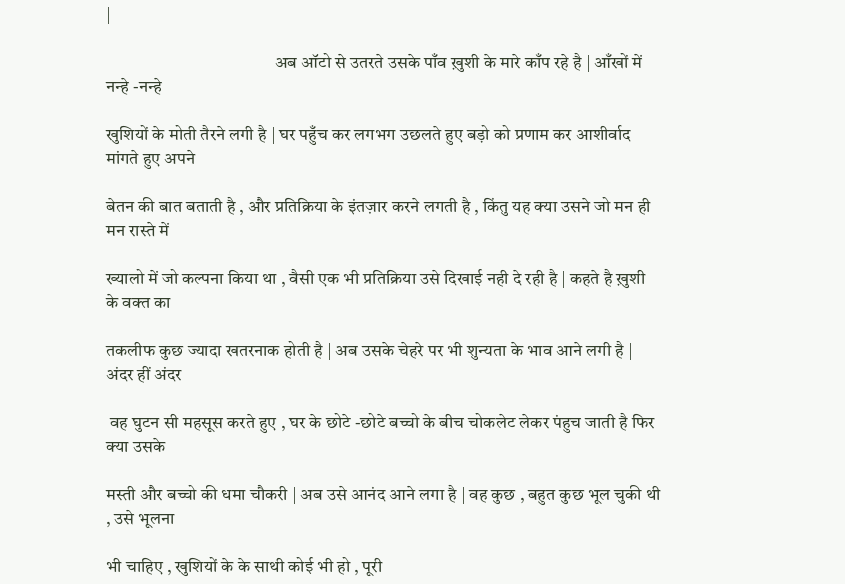|

                                                अब ऑटो से उतरते उसके पाँव ख़ुशी के मारे काँप रहे है | आँखों में नन्हे -नन्हे

खुशियों के मोती तैरने लगी है | घर पहुँच कर लगभग उछलते हुए बड़ो को प्रणाम कर आशीर्वाद मांगते हुए अपने

बेतन की बात बताती है , और प्रतिक्रिया के इंतज़ार करने लगती है , किंतु यह क्या उसने जो मन ही मन रास्ते में

ख्यालो में जो कल्पना किया था , वैसी एक भी प्रतिक्रिया उसे दिखाई नही दे रही है | कहते है ख़ुशी के वक्त का

तकलीफ कुछ ज्यादा खतरनाक होती है | अब उसके चेहरे पर भी शुन्यता के भाव आने लगी है | अंदर हीं अंदर

 वह घुटन सी महसूस करते हुए , घर के छोटे -छोटे बच्चो के बीच चोकलेट लेकर पंहुच जाती है फिर क्या उसके

मस्ती और बच्चो की धमा चौकरी | अब उसे आनंद आने लगा है | वह कुछ , बहुत कुछ भूल चुकी थी , उसे भूलना

भी चाहिए , खुशियों के के साथी कोई भी हो , पूरी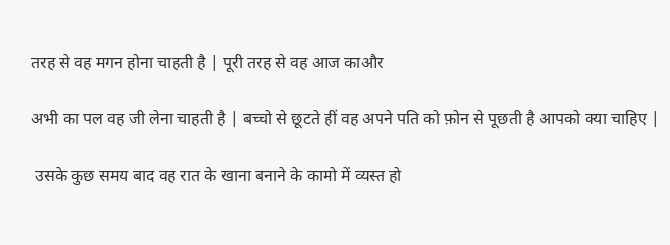तरह से वह मगन होना चाहती है | पूरी तरह से वह आज काऔर

अभी का पल वह जी लेना चाहती है | बच्चो से छूटते हीं वह अपने पति को फ़ोन से पूछती है आपको क्या चाहिए |

 उसके कुछ समय बाद वह रात के खाना बनाने के कामो में व्यस्त हो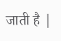जाती है |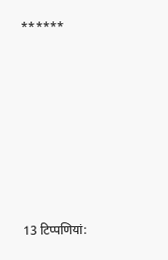******










13 टिप्‍पणियां: